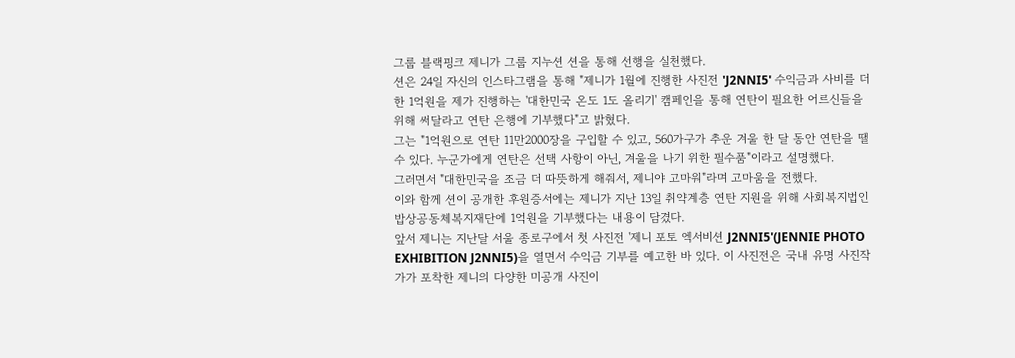그룹 블랙핑크 제니가 그룹 지누션 션을 통해 선행을 실천했다.
션은 24일 자신의 인스타그램을 통해 "제니가 1월에 진행한 사진전 'J2NNI5' 수익금과 사비를 더한 1억원을 제가 진행하는 '대한민국 온도 1도 올리기' 캠페인을 통해 연탄이 필요한 어르신들을 위해 써달라고 연탄 은행에 기부했다"고 밝혔다.
그는 "1억원으로 연탄 11만2000장을 구입할 수 있고, 560가구가 추운 겨울 한 달 동안 연탄을 땔 수 있다. 누군가에게 연탄은 선택 사항이 아닌, 겨울을 나기 위한 필수품"이라고 설명했다.
그러면서 "대한민국을 조금 더 따뜻하게 해줘서, 제니야 고마워"라며 고마움을 전했다.
이와 함께 션이 공개한 후원증서에는 제니가 지난 13일 취약계층 연탄 지원을 위해 사회복지법인 밥상공동체복지재단에 1억원을 기부했다는 내용이 담겼다.
앞서 제니는 지난달 서울 종로구에서 첫 사진전 '제니 포토 엑서비션 J2NNI5'(JENNIE PHOTO EXHIBITION J2NNI5)을 열면서 수익금 기부를 예고한 바 있다. 이 사진전은 국내 유명 사진작가가 포착한 제니의 다양한 미공개 사진이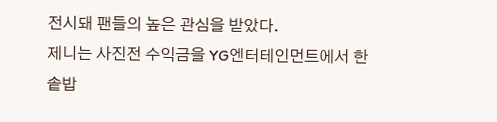전시돼 팬들의 높은 관심을 받았다.
제니는 사진전 수익금을 YG엔터테인먼트에서 한솥밥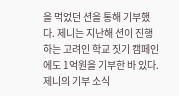을 먹었던 션을 통해 기부했다. 제니는 지난해 션이 진행하는 고려인 학교 짓기 캠페인에도 1억원을 기부한 바 있다.
제니의 기부 소식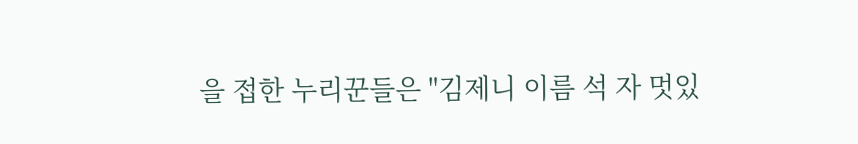을 접한 누리꾼들은 "김제니 이름 석 자 멋있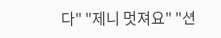다" "제니 멋져요" "션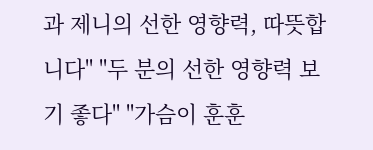과 제니의 선한 영향력, 따뜻합니다" "두 분의 선한 영향력 보기 좋다" "가슴이 훈훈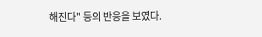해진다" 등의 반응을 보였다.